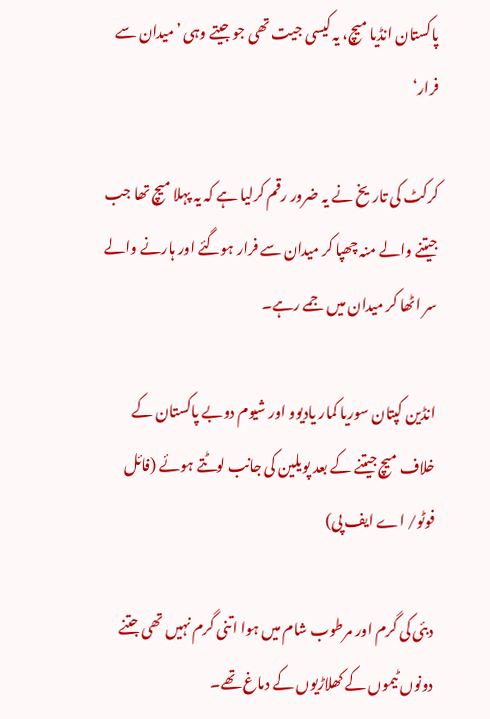پاکستان انڈیا میچ، یہ کیسی جیت تھی جو جیتے وہی ’میدان سے فرار‘

کرکٹ کی تاریخ نے یہ ضرور رقم کرلیا ہے کہ یہ پہلا میچ تھا جب جیتنے والے منہ چھپا کر میدان سے فرار ہوگئے اور ہارنے والے سر اٹھا کر میدان میں جمے رہے۔

انڈین کپتان سوریا کمار یادیوو اور شیوم دوبے پاکستان کے خلاف میچ جیتنے کے بعد پویلین کی جانب لوٹتے ہوئے (فائل فوٹو/ اے ایف پی)

دبئی کی گرم اور مرطوب شام میں ہوا اتنی گرم نہیں تھی جتنے دونوں ٹیموں کے کھلاڑیوں کے دماغ تھے۔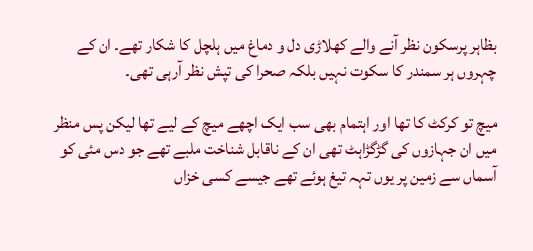بظاہر پرسکون نظر آنے والے کھلاڑی دل و دماغ میں ہلچل کا شکار تھے۔ ان کے چہروں ہر سمندر کا سکوت نہیں بلکہ صحرا کی تپش نظر آرہی تھی۔

میچ تو کرکٹ کا تھا اور اہتمام بھی سب ایک اچھے میچ کے لیے تھا لیکن پس منظر میں ان جہازوں کی گڑگڑاہٹ تھی ان کے ناقابل شناخت ملبے تھے جو دس مئی کو آسماں سے زمین پر یوں تہہ تیغ ہوئے تھے جیسے کسی خزاں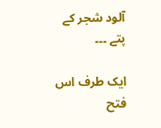آلود شجر کے پتے ۔۔۔

ایک طرف اس فتح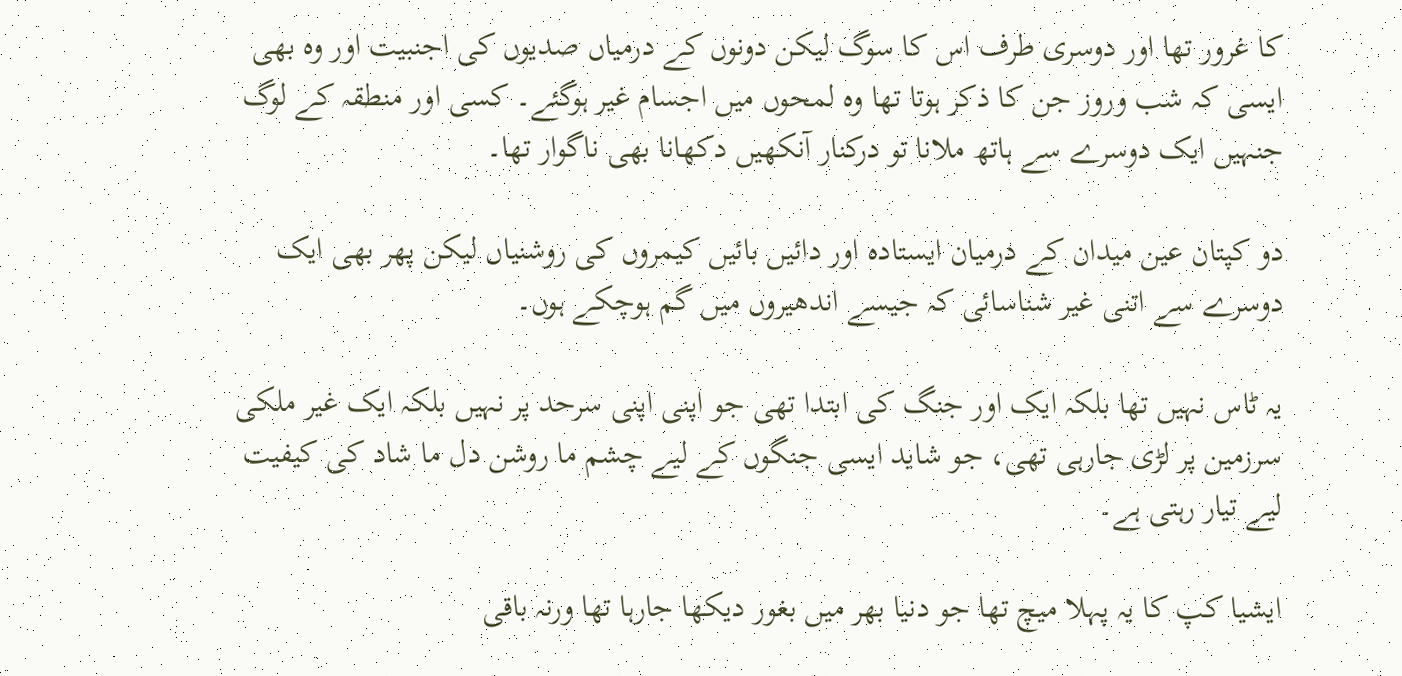کا غرور تھا اور دوسری طرف اس کا سوگ لیکن دونوں کے درمیاں صدیوں کی اجنبیت اور وہ بھی ایسی کہ شب وروز جن کا ذکر ہوتا تھا وہ لمحوں میں اجسام غیر ہوگئے۔ کسی اور منطقہ کے لوگ جنہیں ایک دوسرے سے ہاتھ ملانا تو درکنار آنکھیں دکھانا بھی ناگوار تھا۔

دو کپتان عین میدان کے درمیان ایستادہ اور دائیں بائیں کیمروں کی روشنیاں لیکن پھر بھی ایک دوسرے سے اتنی غیر شناسائی کہ جیسے اندھیروں میں گم ہوچکے ہوں۔

یہ ٹاس نہیں تھا بلکہ ایک اور جنگ کی ابتدا تھی جو اپنی اپنی سرحد پر نہیں بلکہ ایک غیر ملکی سرزمین پر لڑی جارہی تھی، جو شاید ایسی جنگوں کے لیے چشم ما روشن دل ما شاد کی کیفیت لیے تیار رہتی ہے۔

ایشیا کپ کا یہ پہلا میچ تھا جو دنیا بھر میں بغور دیکھا جارہا تھا ورنہ باقی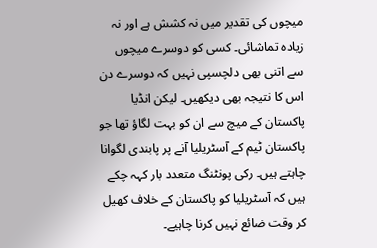میچوں کی تقدیر میں نہ کشش ہے اور نہ زیادہ تماشائی۔ کسی کو دوسرے میچوں سے اتنی بھی دلچسپی نہیں کہ دوسرے دن اس کا نتیجہ بھی دیکھیں۔ لیکن انڈیا پاکستان کے میچ سے ان کو بہت لگاؤ تھا جو پاکستان ٹیم کے آسٹریلیا آنے پر پابندی لگوانا چاہتے ہیں۔ رکی پونٹنگ متعدد بار کہہ چکے ہیں کہ آسٹریلیا کو پاکستان کے خلاف کھیل کر وقت ضائع نہیں کرنا چاہیے۔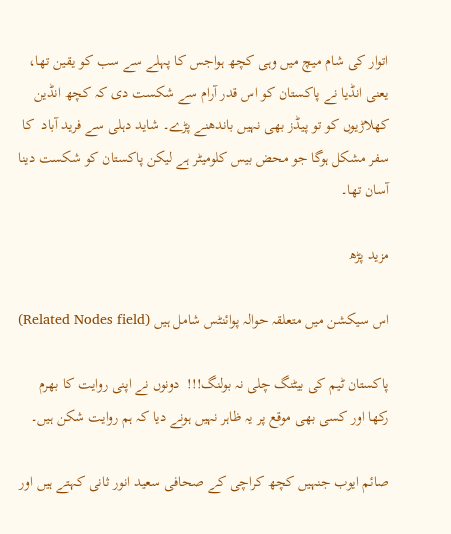اتوار کی شام میچ میں وہی کچھ ہواجس کا پہلے سے سب کو یقین تھا، یعنی انڈیا نے پاکستان کو اس قدر آرام سے شکست دی کہ کچھ انڈین کھلاڑیوں کو تو پیڈز بھی نہیں باندھنے پڑے۔ شاید دہلی سے فرید آباد  کا سفر مشکل ہوگا جو محض بیس کلومیٹر ہے لیکن پاکستان کو شکست دینا آسان تھا۔

مزید پڑھ

اس سیکشن میں متعلقہ حوالہ پوائنٹس شامل ہیں (Related Nodes field)

پاکستان ٹیم کی بیٹنگ چلی نہ بولنگ!!!  دونوں نے اپنی روایت کا بھرم رکھا اور کسی بھی موقع پر یہ ظاہر نہیں ہونے دیا کہ ہم روایت شکن ہیں۔

صائم ایوب جنہیں کچھ کراچی کے صحافی سعید انور ثانی کہتے ہیں اور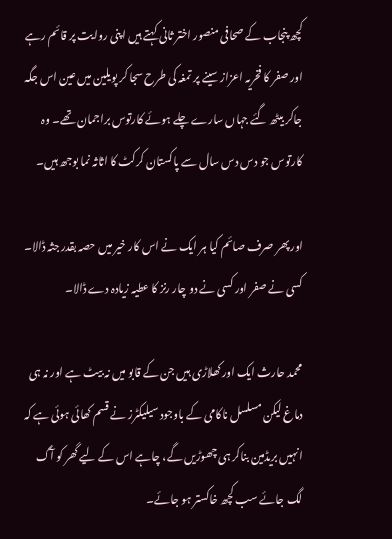کچھ پنجاب کے صحافی منصور اختر ثانی کہتے ہیں اپنی روایت پر قائم رہے اور صفر کا فخریہ اعزاز سینے پر تمغہ کی طرح سجا کر پویلین میں عین اس جگہ جاکر بیٹھ گئے جہاں سارے چلے ہوئے کارتوس براجمان تھے۔ وہ کارتوس جو دس دس سال سے پاکستان کرکٹ کا اثاثہ نما بوجھ ہیں۔

اور پھر صرف صائم کیا ہر ایک نے اس کار خیر میں حصہ بقدر جثہ ڈالا۔ کسی نے صفر اور کسی نے دو چار رنز کا عطیہ زیادہ دے ڈالا۔

محمد حارث ایک اور کھلاڑی ہیں جن کے قابو میں نہ بیٹ ہے اور نہ ہی دماغ لیکن مسلسل ناکامی کے باوجود سیلیکٹرز نے قسم کھائی ہوئی ہے کہ انہیں بریڈمین بناکر ہی چھوڑیں گے، چاہے اس کے لیے گھر کو آگ لگ جائے سب کچھ خاکستر ہو جائے۔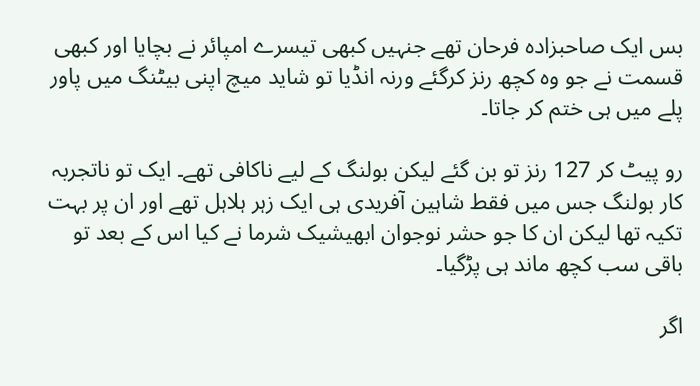بس ایک صاحبزادہ فرحان تھے جنہیں کبھی تیسرے امپائر نے بچایا اور کبھی قسمت نے جو وہ کچھ رنز کرگئے ورنہ انڈیا تو شاید میچ اپنی بیٹنگ میں پاور پلے میں ہی ختم کر جاتا۔

رو پیٹ کر 127 رنز تو بن گئے لیکن بولنگ کے لیے ناکافی تھے۔ ایک تو ناتجربہ کار بولنگ جس میں فقط شاہین آفریدی ہی ایک زہر ہلاہل تھے اور ان پر بہت تکیہ تھا لیکن ان کا جو حشر نوجوان ابھیشیک شرما نے کیا اس کے بعد تو باقی سب کچھ ماند ہی پڑگیا۔

اگر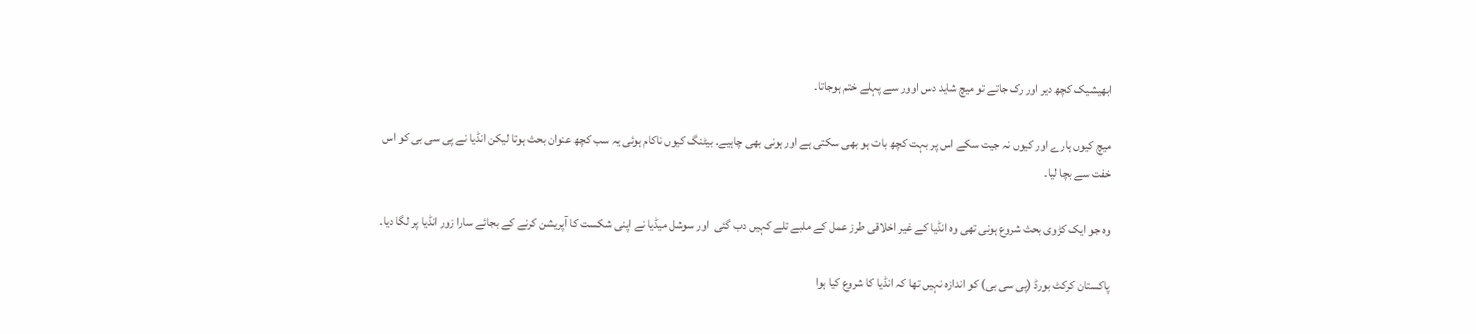ابھیشیک کچھ دیر اور رک جاتے تو میچ شاید دس اوور سے پہلے ختم ہوجاتا۔

میچ کیوں ہارے اور کیوں نہ جیت سکے اس پر بہت کچھ بات ہو بھی سکتی ہے اور ہونی بھی چاہیے۔ بیٹنگ کیوں ناکام ہوئی یہ سب کچھ عنوان بحث ہوتا لیکن انڈیا نے پی سی بی کو اس خفت سے بچا لیا۔

وہ جو ایک کڑوی بحث شروع ہونی تھی وہ انڈیا کے غیر اخلاقی طرز عمل کے ملبے تلے کہیں دب گئی  اور سوشل میڈیا نے اپنی شکست کا آپریشن کرنے کے بجائے سارا زور انڈیا پر لگا دیا۔

پاکستان کرکٹ بورڈ (پی سی بی) کو اندازہ نہیں تھا کہ انڈیا کا شروع کیا ہوا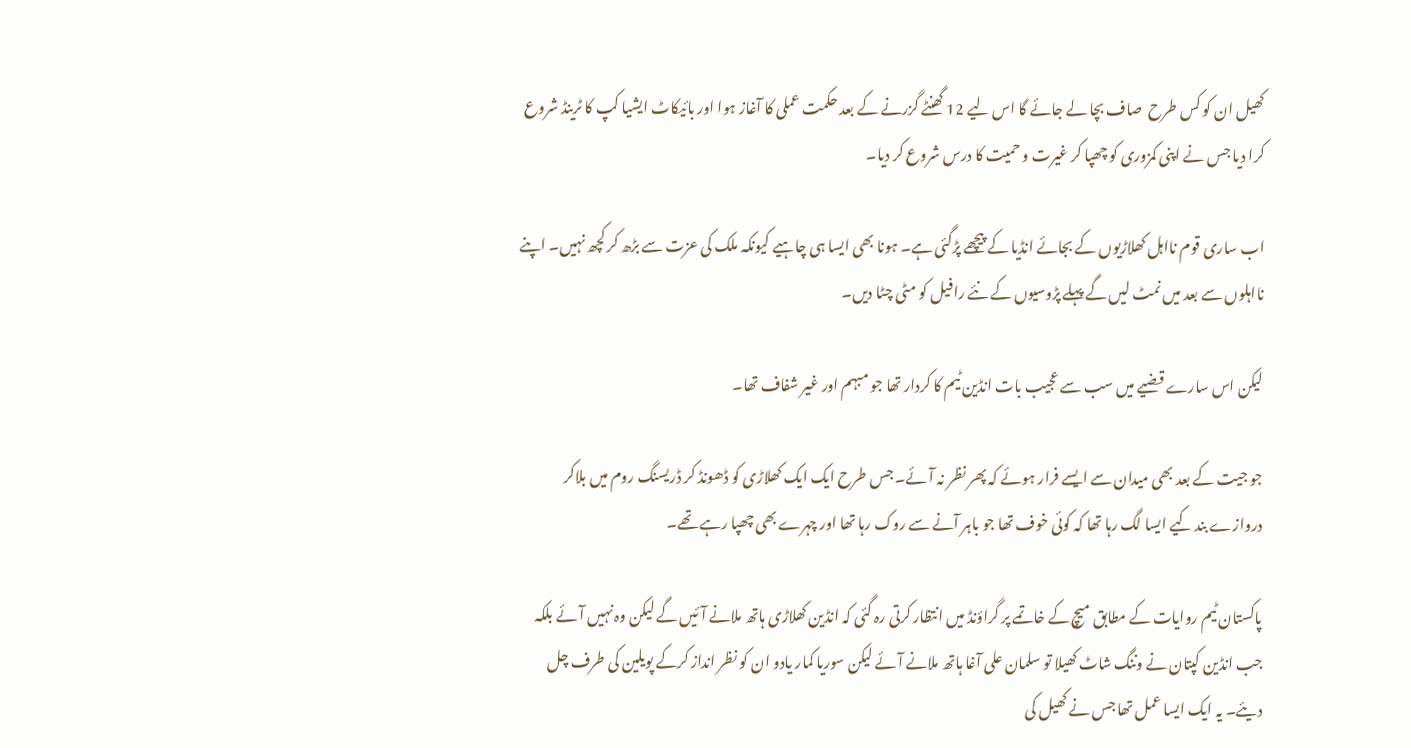کھیل ان کو کس طرح  صاف بچا لے جائے گا اس لیے 12 گھنٹے گزرنے کے بعد حکمت عملی کا آغاز ہوا اور بائیکاٹ ایشیا کپ کا ٹرینڈ شروع کرا دیا جس نے اپنی کمزوری کو چھپا کر غیرت و حمیت کا درس شروع کر دیا۔

اب ساری قوم نااہل کھلاڑیوں کے بجائے انڈیا کے پیچھے پڑگئی ہے۔ ہونا بھی ایسا ہی چاہیے کیونکہ ملک کی عزت سے بڑھ کر کچھ نہیں۔ اپنے نااہلوں سے بعد میں نمٹ لیں گے پہلے پڑوسیوں کے نئے رافیل کو مٹی چٹا دیں۔

لیکن اس سارے قضیے میں سب سے عجیب بات انڈین ٹیم کا کردار تھا جو مبہم اور غیر شفاف تھا۔

جو جیت کے بعد بھی میدان سے ایسے فرار ہوئے کہ پھر نظر نہ آئے۔ جس طرح ایک ایک کھلاڑی کو ڈھونڈ کر ڈریسنگ روم میں بلاکر دروازے بند کیے ایسا لگ رہا تھا کہ کوئی خوف تھا جو باہر آنے سے روک رہا تھا اور چہرے بھی چھپا رہے تھے۔

پاکستان ٹیم روایات کے مطابق میچ کے خاتمے پر گراؤنڈ میں انتظار کرتی رہ گئی کہ انڈین کھلاڑی ہاتھ ملانے آئیں گے لیکن وہ نہیں آئے بلکہ جب انڈین کپتان نے وننگ شاٹ کھیلا تو سلمان علی آغا ہاتھ ملانے آئے لیکن سوریا کمار یادو ان کو نظر انداز کرکے پویلین کی طرف چل دیئے۔ یہ ایک ایسا عمل تھا جس نے کھیل کی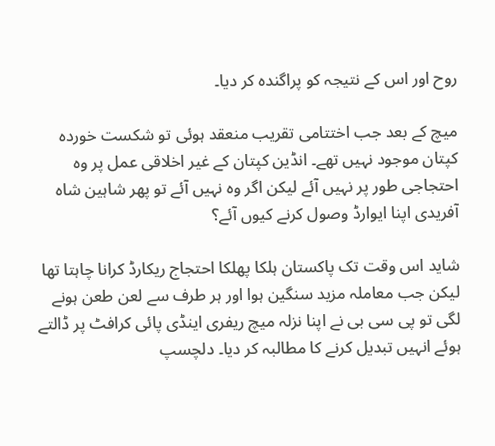روح اور اس کے نتیجہ کو پراگندہ کر دیا۔

میچ کے بعد جب اختتامی تقریب منعقد ہوئی تو شکست خوردہ کپتان موجود نہیں تھے۔ انڈین کپتان کے غیر اخلاقی عمل پر وہ احتجاجی طور پر نہیں آئے لیکن اگر وہ نہیں آئے تو پھر شاہین شاہ آفریدی اپنا ایوارڈ وصول کرنے کیوں آئے؟

شاید اس وقت تک پاکستان ہلکا پھلکا احتجاج ریکارڈ کرانا چاہتا تھا لیکن جب معاملہ مزید سنگین ہوا اور ہر طرف سے لعن طعن ہونے لگی تو پی سی بی نے اپنا نزلہ میچ ریفری اینڈی پائی کرافٹ پر ڈالتے ہوئے انہیں تبدیل کرنے کا مطالبہ کر دیا۔ دلچسپ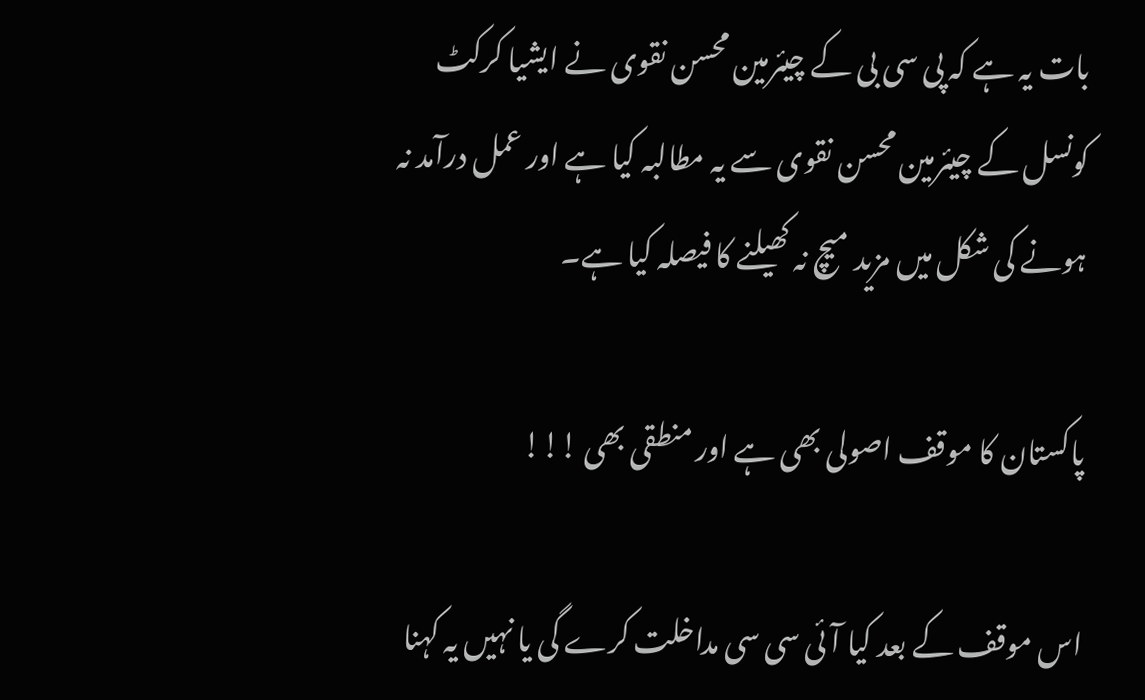بات یہ ہے کہ پی سی بی کے چیئرمین محسن نقوی نے ایشیا کرکٹ کونسل کے چیئرمین محسن نقوی سے یہ مطالبہ کیا ہے اور عمل درآمد نہ ہونے کی شکل میں مزید میچ نہ کھیلنے کا فیصلہ کیا ہے۔

پاکستان کا موقف اصولی بھی ہے اور منطقی بھی !!!

اس موقف کے بعد کیا آئی سی سی مداخلت کرے گی یا نہیں یہ کہنا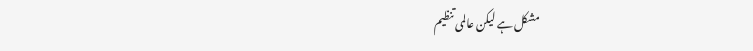مشکل ہے لیکن عالمی تنظیم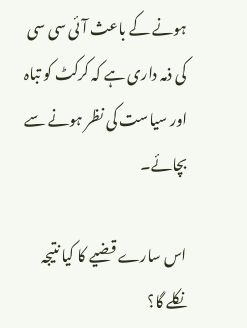ہونے کے باعث آئی سی سی کی ذمہ داری ہے کہ کرکٹ کو تباہ اور سیاست کی نظر ہونے سے بچائے۔

اس سارے قضیے کا کیا نتیجہ نکلے گا؟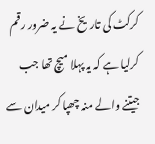کرکٹ کی تاریخ نے یہ ضرور رقم کرلیا ہے کہ یہ پہلا میچ تھا جب جیتنے والے منہ چھپا کر میدان سے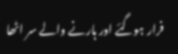فرار ہوگئے اور ہارنے والے سر اٹھا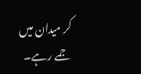کر میدان میں جمے رہے۔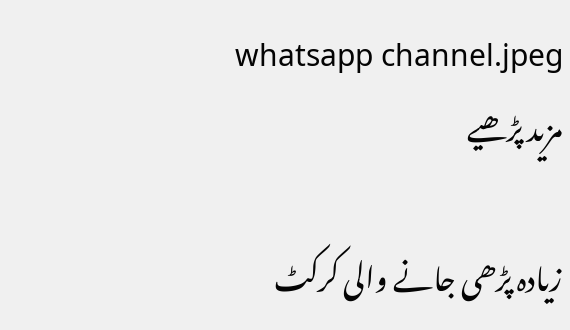whatsapp channel.jpeg
مزید پڑھیے

زیادہ پڑھی جانے والی کرکٹ